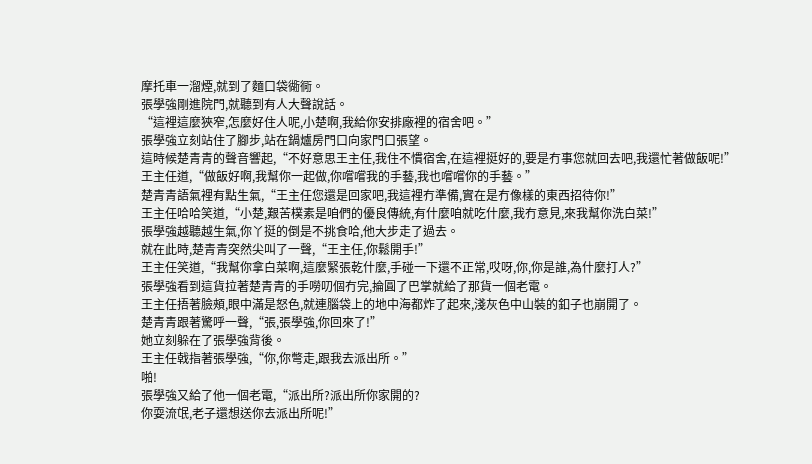摩托車一溜煙,就到了麵口袋衚衕。
張學強剛進院門,就聽到有人大聲說話。
“這裡這麼狹窄,怎麼好住人呢,小楚啊,我給你安排廠裡的宿舍吧。”
張學強立刻站住了腳步,站在鍋爐房門口向家門口張望。
這時候楚青青的聲音響起,“不好意思王主任,我住不慣宿舍,在這裡挺好的,要是冇事您就回去吧,我還忙著做飯呢!”
王主任道,“做飯好啊,我幫你一起做,你嚐嚐我的手藝,我也嚐嚐你的手藝。”
楚青青語氣裡有點生氣,“王主任您還是回家吧,我這裡冇準備,實在是冇像樣的東西招待你!”
王主任哈哈笑道,“小楚,艱苦樸素是咱們的優良傳統,有什麼咱就吃什麼,我冇意見,來我幫你洗白菜!”
張學強越聽越生氣,你丫挺的倒是不挑食哈,他大步走了過去。
就在此時,楚青青突然尖叫了一聲,“王主任,你鬆開手!”
王主任笑道,“我幫你拿白菜啊,這麼緊張乾什麼,手碰一下還不正常,哎呀,你,你是誰,為什麼打人?”
張學強看到這貨拉著楚青青的手嘮叨個冇完,掄圓了巴掌就給了那貨一個老電。
王主任捂著臉頰,眼中滿是怒色,就連腦袋上的地中海都炸了起來,淺灰色中山裝的釦子也崩開了。
楚青青跟著驚呼一聲,“張,張學強,你回來了!”
她立刻躲在了張學強背後。
王主任戟指著張學強,“你,你彆走,跟我去派出所。”
啪!
張學強又給了他一個老電,“派出所?派出所你家開的?
你耍流氓,老子還想送你去派出所呢!”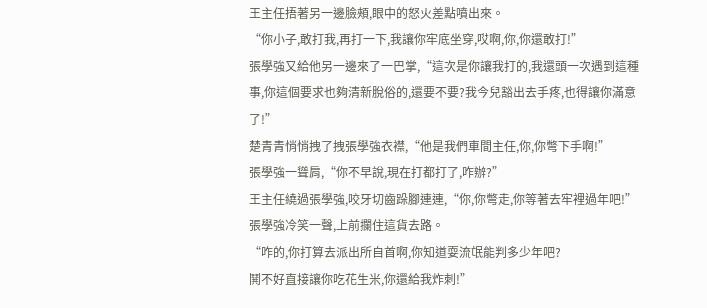王主任捂著另一邊臉頰,眼中的怒火差點噴出來。
“你小子,敢打我,再打一下,我讓你牢底坐穿,哎啊,你,你還敢打!”
張學強又給他另一邊來了一巴掌,“這次是你讓我打的,我還頭一次遇到這種事,你這個要求也夠清新脫俗的,還要不要?我今兒豁出去手疼,也得讓你滿意了!”
楚青青悄悄拽了拽張學強衣襟,“他是我們車間主任,你,你彆下手啊!”
張學強一聳肩,“你不早說,現在打都打了,咋辦?”
王主任繞過張學強,咬牙切齒跺腳連連,“你,你彆走,你等著去牢裡過年吧!”
張學強冷笑一聲,上前攔住這貨去路。
“咋的,你打算去派出所自首啊,你知道耍流氓能判多少年吧?
鬨不好直接讓你吃花生米,你還給我炸刺!”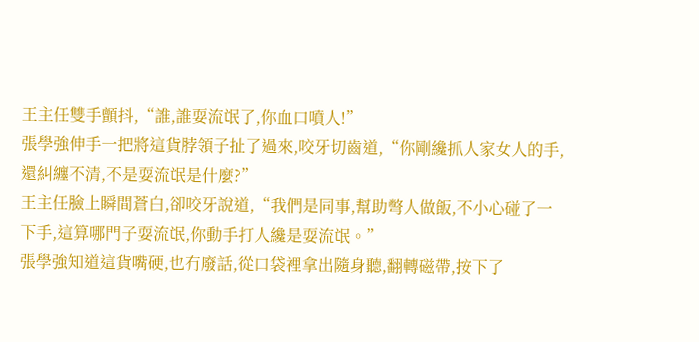王主任雙手顫抖,“誰,誰耍流氓了,你血口噴人!”
張學強伸手一把將這貨脖領子扯了過來,咬牙切齒道,“你剛纔抓人家女人的手,還糾纏不清,不是耍流氓是什麼?”
王主任臉上瞬間蒼白,卻咬牙說道,“我們是同事,幫助彆人做飯,不小心碰了一下手,這算哪門子耍流氓,你動手打人纔是耍流氓。”
張學強知道這貨嘴硬,也冇廢話,從口袋裡拿出隨身聽,翻轉磁帶,按下了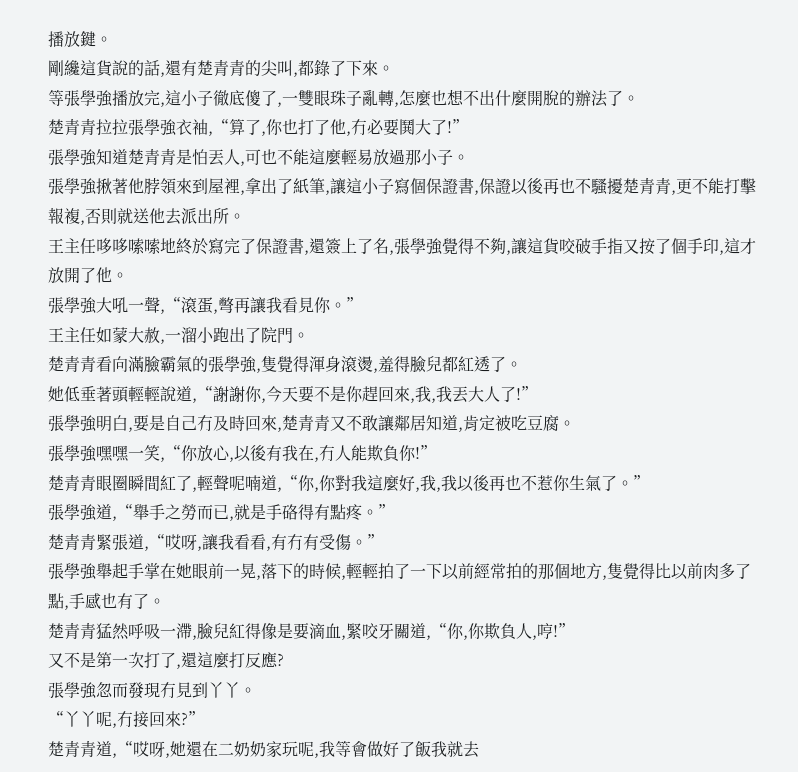播放鍵。
剛纔這貨說的話,還有楚青青的尖叫,都錄了下來。
等張學強播放完,這小子徹底傻了,一雙眼珠子亂轉,怎麼也想不出什麼開脫的辦法了。
楚青青拉拉張學強衣袖,“算了,你也打了他,冇必要鬨大了!”
張學強知道楚青青是怕丟人,可也不能這麼輕易放過那小子。
張學強揪著他脖領來到屋裡,拿出了紙筆,讓這小子寫個保證書,保證以後再也不騷擾楚青青,更不能打擊報複,否則就送他去派出所。
王主任哆哆嗦嗦地終於寫完了保證書,還簽上了名,張學強覺得不夠,讓這貨咬破手指又按了個手印,這才放開了他。
張學強大吼一聲,“滾蛋,彆再讓我看見你。”
王主任如蒙大赦,一溜小跑出了院門。
楚青青看向滿臉霸氣的張學強,隻覺得渾身滾燙,羞得臉兒都紅透了。
她低垂著頭輕輕說道,“謝謝你,今天要不是你趕回來,我,我丟大人了!”
張學強明白,要是自己冇及時回來,楚青青又不敢讓鄰居知道,肯定被吃豆腐。
張學強嘿嘿一笑,“你放心,以後有我在,冇人能欺負你!”
楚青青眼圈瞬間紅了,輕聲呢喃道,“你,你對我這麼好,我,我以後再也不惹你生氣了。”
張學強道,“舉手之勞而已,就是手硌得有點疼。”
楚青青緊張道,“哎呀,讓我看看,有冇有受傷。”
張學強舉起手掌在她眼前一晃,落下的時候,輕輕拍了一下以前經常拍的那個地方,隻覺得比以前肉多了點,手感也有了。
楚青青猛然呼吸一滯,臉兒紅得像是要滴血,緊咬牙關道,“你,你欺負人,哼!”
又不是第一次打了,還這麼打反應?
張學強忽而發現冇見到丫丫。
“丫丫呢,冇接回來?”
楚青青道,“哎呀,她還在二奶奶家玩呢,我等會做好了飯我就去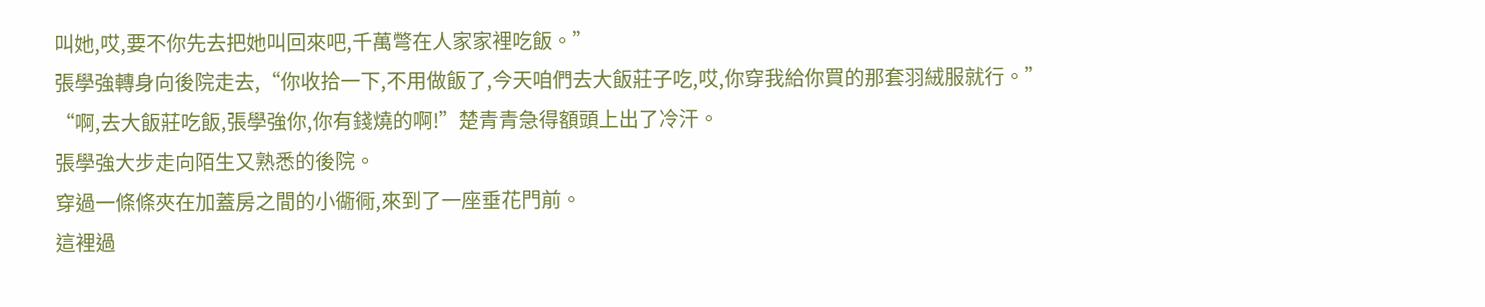叫她,哎,要不你先去把她叫回來吧,千萬彆在人家家裡吃飯。”
張學強轉身向後院走去,“你收拾一下,不用做飯了,今天咱們去大飯莊子吃,哎,你穿我給你買的那套羽絨服就行。”
“啊,去大飯莊吃飯,張學強你,你有錢燒的啊!”楚青青急得額頭上出了冷汗。
張學強大步走向陌生又熟悉的後院。
穿過一條條夾在加蓋房之間的小衚衕,來到了一座垂花門前。
這裡過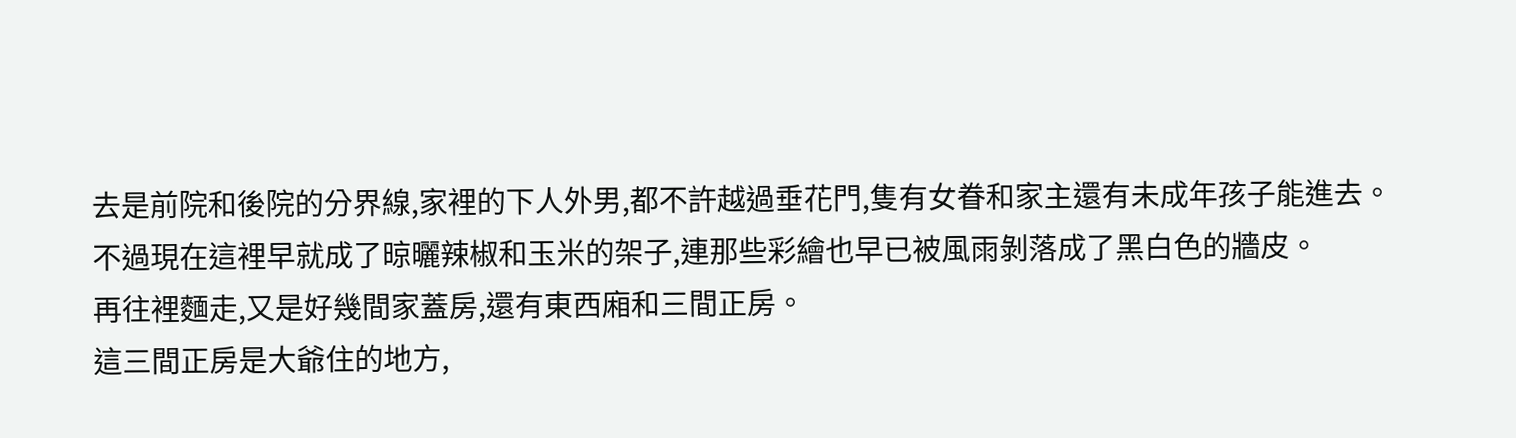去是前院和後院的分界線,家裡的下人外男,都不許越過垂花門,隻有女眷和家主還有未成年孩子能進去。
不過現在這裡早就成了晾曬辣椒和玉米的架子,連那些彩繪也早已被風雨剝落成了黑白色的牆皮。
再往裡麵走,又是好幾間家蓋房,還有東西廂和三間正房。
這三間正房是大爺住的地方,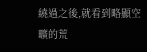繞過之後,就看到略顯空曠的荒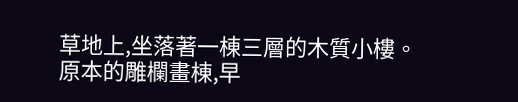草地上,坐落著一棟三層的木質小樓。
原本的雕欄畫棟,早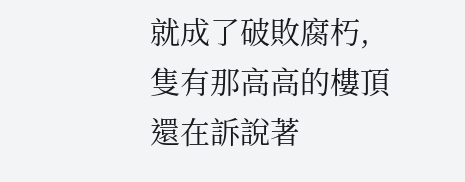就成了破敗腐朽,隻有那高高的樓頂還在訴說著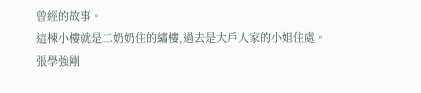曾經的故事。
這棟小樓就是二奶奶住的繡樓,過去是大戶人家的小姐住處。
張學強剛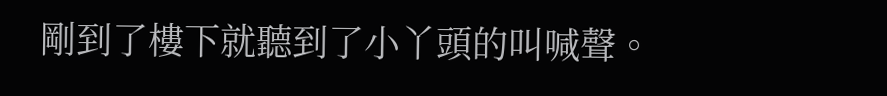剛到了樓下就聽到了小丫頭的叫喊聲。